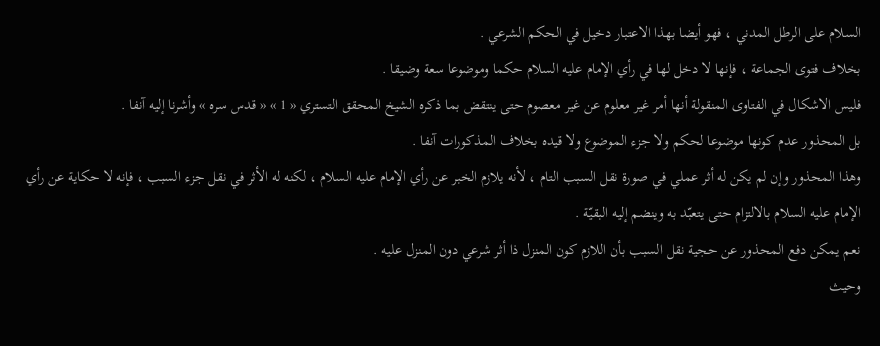السلام على الرطل المدني ، فهو أيضا بهذا الاعتبار دخيل في الحكم الشرعي .
بخلاف فتوى الجماعة ، فإنها لا دخل لها في رأي الإمام عليه السلام حكما وموضوعا سعة وضيقا .
فليس الاشكال في الفتاوى المنقولة أنها أمر غير معلوم عن غير معصوم حتى ينتقض بما ذكره الشيخ المحقق التستري « 1 » « قدس سره » وأشرنا إليه آنفا .
بل المحذور عدم كونها موضوعا لحكم ولا جزء الموضوع ولا قيده بخلاف المذكورات آنفا .
وهذا المحذور وإن لم يكن له أثر عملي في صورة نقل السبب التام ، لأنه يلازم الخبر عن رأي الإمام عليه السلام ، لكنه له الأثر في نقل جزء السبب ، فإنه لا حكاية عن رأي الإمام عليه السلام بالالتزام حتى يتعبّد به وينضم إليه البقيّة .
نعم يمكن دفع المحذور عن حجية نقل السبب بأن اللازم كون المنزل ذا أثر شرعي دون المنزل عليه .
وحيث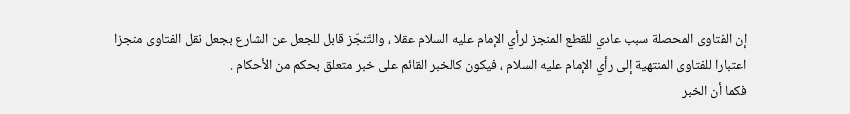إن الفتاوى المحصلة سبب عادي للقطع المنجز لرأي الإمام عليه السلام عقلا ، والتّنجّز قابل للجعل عن الشارع بجعل نقل الفتاوى منجزا اعتبارا للفتاوى المنتهية إلى رأي الإمام عليه السلام ، فيكون كالخبر القائم على خبر متعلق بحكم من الأحكام .
فكما أن الخبر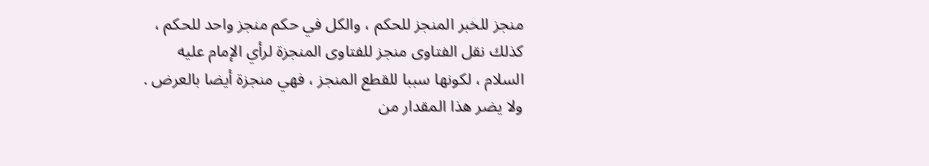منجز للخبر المنجز للحكم ، والكل في حكم منجز واحد للحكم ، كذلك نقل الفتاوى منجز للفتاوى المنجزة لرأي الإمام عليه السلام ، لكونها سببا للقطع المنجز ، فهي منجزة أيضا بالعرض .
ولا يضر هذا المقدار من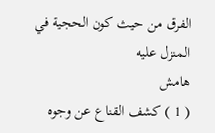الفرق من حيث كون الحجية في المنزل عليه
هامش
( 1 ) كشف القناع عن وجوه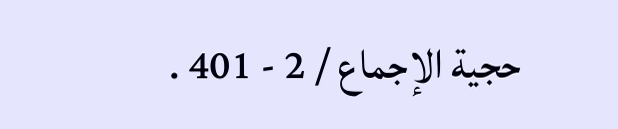حجية الإجماع / 2 - 401 .